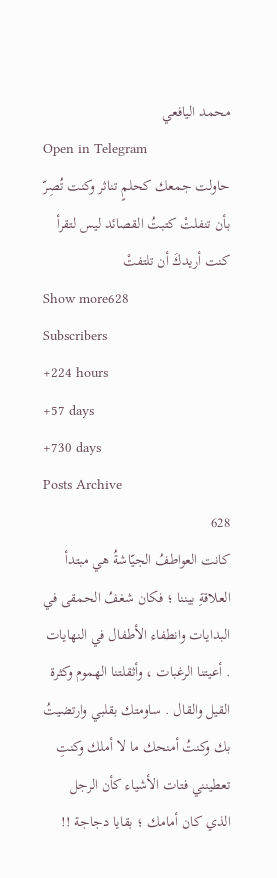محمد اليافعي
Open in Telegram
حاولت جمعك كحلمٍ تناثر وكنت تُصِرّ بأن تنفلتْ كتبتُ القصائد ليس لتقرأ كنت أريدكَ أن تلتفتْ
Show more628
Subscribers
+224 hours
+57 days
+730 days
Posts Archive
628
كانت العواطفُ الجيّاشةُ هي مبتدأ العلاقةِ بيننا ؛ فكان شغفُ الحمقى في البدايات وانطفاء الأطفال في النهايات . أعيتنا الرغبات ، وأثقلتنا الهموم وكثرة القيل والقال . ساومتك بقلبي وارتضيتُ بك وكنتُ أمنحك ما لا أملك وكنتِ تعطينني فتات الأشياء كأن الرجل الذي كان أمامك ؛ بقايا دجاجة !!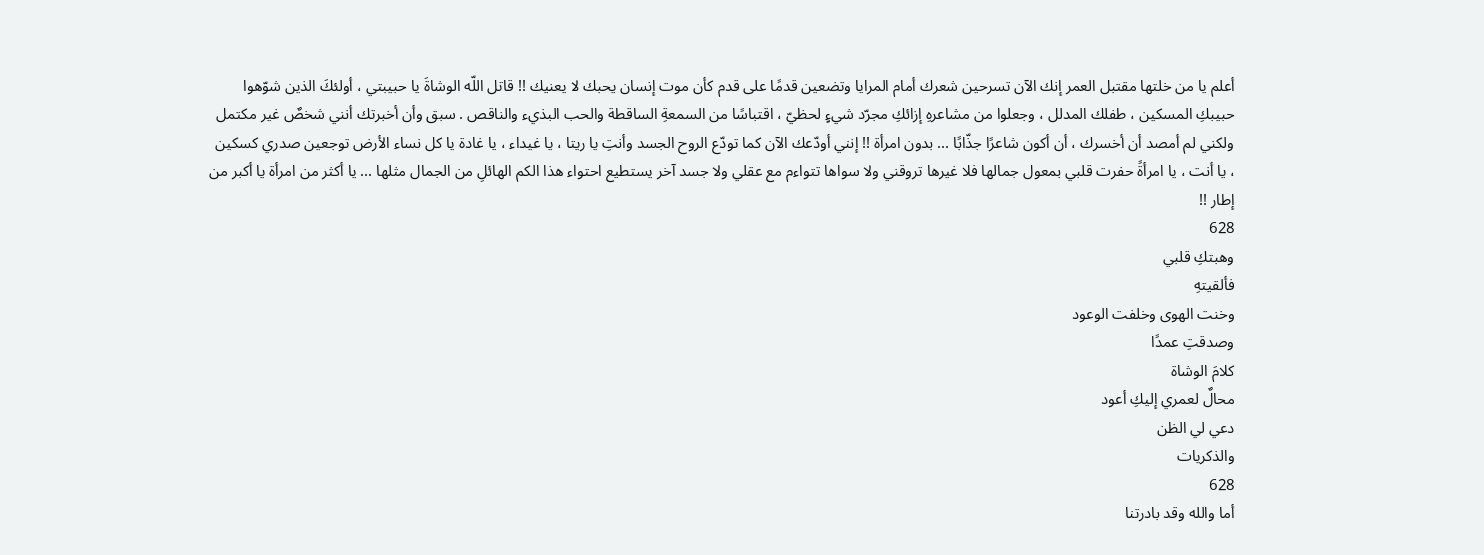أعلم يا من خلتها مقتبل العمر إنك الآن تسرحين شعرك أمام المرايا وتضعين قدمًا على قدم كأن موت إنسان يحبك لا يعنيك !! قاتل اللّه الوشاةَ يا حبيبتي ، أولئكَ الذين شوّهوا حبيبكِ المسكين ، طفلك المدلل ، وجعلوا من مشاعرهِ إزائكِ مجرّد شيءٍ لحظيّ ، اقتباسًا من السمعةِ الساقطة والحب البذيء والناقص . سبق وأن أخبرتك أنني شخصٌ غير مكتمل ولكني لم أمصد أن أخسرك ، أن أكون شاعرًا جذّابًا ... بدون امرأة !! إنني أودّعك الآن كما تودّع الروح الجسد وأنتِ يا ريتا ، يا غيداء ، يا غادة يا كل نساء الأرض توجعين صدري كسكين ، يا أنت ، يا امرأةً حفرت قلبي بمعول جمالها فلا غيرها تروقني ولا سواها تتواءم مع عقلي ولا جسد آخر يستطيع احتواء هذا الكم الهائلِ من الجمال مثلها ... يا أكثر من امرأة يا أكبر من إطار !!
628
وهبتكِ قلبي
فألقيتهِ
وخنت الهوى وخلفت الوعود
وصدقتِ عمدًا
كلامَ الوشاة
محالٌ لعمري إليكِ أعود
دعي لي الظن
والذكريات
628
أما والله وقد بادرتنا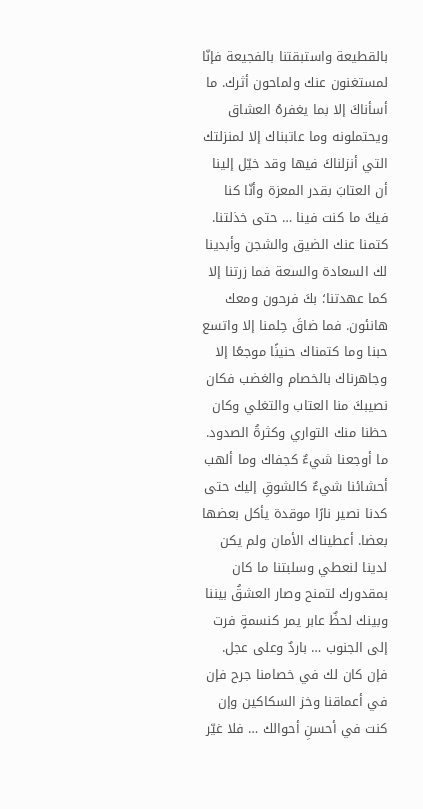بالقطيعة واستبقتنا بالفجيعة فإنّا لمستغنون عنك ولماحون أثرك. ما أسأناكَ إلا بما يغفرهُ العشاق ويحتملونه وما عاتبناك إلا لمنزلتك التي أنزلناكَ فيها وقد خيّل إلينا أن العتابَ بقدر المعزة وأنّا كنا فيكَ ما كنت فينا … حتى خذلتنا. كتمنا عنك الضيق والشجن وأبدينا لك السعادة والسعة فما زرتنا إلا كما عهدتنا؛ بكَ فرحون ومعك هانئون. فما ضاقَ حِلمنا إلا واتسع حبنا وما كتمناك حنينًا موجعًا إلا وجاهرناك بالخصام والغضب فكان نصيبكَ منا العتاب والتغلي وكان حظنا منك التواري وكثرةُ الصدود. ما أوجعنا شيءٌ كجفاك وما ألهب أحشائنا شيءٌ كالشوقِ إليك حتى كدنا نصير نارًا موقدة يأكل بعضها بعضا. أعطيناك الأمان ولم يكن لدينا لنعطي وسلبتنا ما كان بمقدورك لتمنح وصار العشقُ بيننا وبينك لحظٌ عابر يمر كنسمةٍ فرت إلى الجنوب … باردٌ وعلى عجل. فإن كان لك في خصامنا جرح فإن في أعماقنا وخز السكاكين وإن كنت في أحسنِ أحوالك … فلا غيّر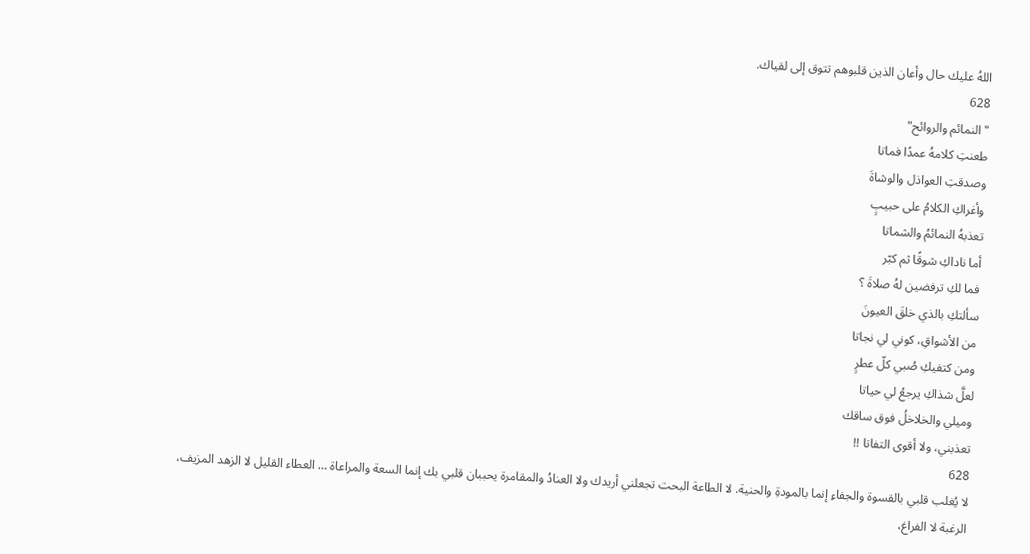اللهُ عليك حال وأعان الذين قلبوهم تتوق إلى لقياك.
628
"النمائم والروائح"
طعنتِ كلامهُ عمدًا فماتا
وصدقتِ العواذل والوشاةَ
وأغراكِ الكلامُ على حبيبٍ
تعذبهُ النمائمُ والشماتا
أما ناداكِ شوقًا ثم كبّر
فما لكِ ترفضين لهُ صلاةَ ؟
سألتكِ بالذي خلقَ العيونَ
من الأشواقِ، كوني لي نجاتا
ومن كتفيكِ صُبي كلّ عطرٍ
لعلَّ شذاكِ يرجعُ لي حياتا
وميلي والخلاخلُ فوق ساقك
تعذبني، ولا أقوى التفاتا !!
628
لا يُغلب قلبي بالقسوة والجفاءِ إنما بالمودةِ والحنية. لا الطاعة البحت تجعلني أريدك ولا العنادُ والمقامرة يحببان قلبي بك إنما السعة والمراعاة … العطاء القليل لا الزهد المزيف، الرغبة لا الفراغ،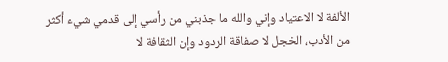الألفة لا الاعتياد وإني والله ما جذبني من رأسي إلى قدمي شيء أكثر من الأدب، الخجل لا صفاقة الردود وإن الثقافة لا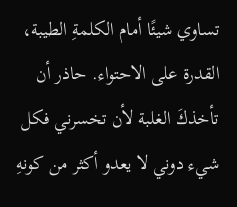تساوي شيئًا أمام الكلمةِ الطيبة، القدرة على الاحتواء. حاذر أن تأخذكَ الغلبة لأن تخسرني فكل شيء دوني لا يعدو أكثر من كونهِ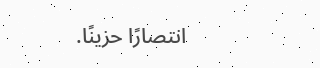انتصارًا حزينًا.